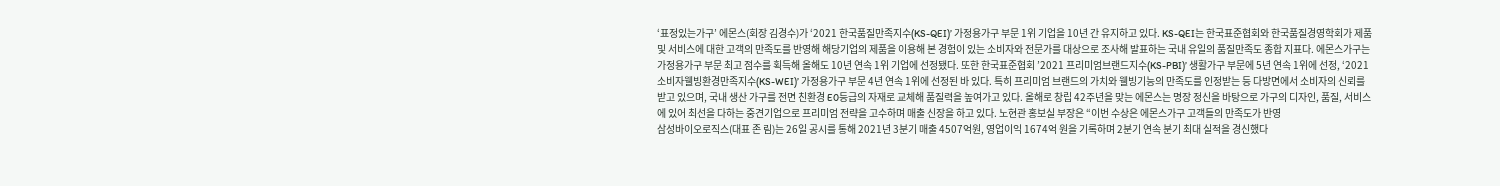‘표정있는가구’ 에몬스(회장 김경수)가 ‘2021 한국품질만족지수(KS-QEI)’ 가정용가구 부문 1위 기업을 10년 간 유지하고 있다. KS-QEI는 한국표준협회와 한국품질경영학회가 제품 및 서비스에 대한 고객의 만족도를 반영해 해당기업의 제품을 이용해 본 경험이 있는 소비자와 전문가를 대상으로 조사해 발표하는 국내 유일의 품질만족도 종합 지표다. 에몬스가구는 가정용가구 부문 최고 점수를 획득해 올해도 10년 연속 1위 기업에 선정됐다. 또한 한국표준협회 ’2021 프리미엄브랜드지수(KS-PBI)’ 생활가구 부문에 5년 연속 1위에 선정, ‘2021 소비자웰빙환경만족지수(KS-WEI)’ 가정용가구 부문 4년 연속 1위에 선정된 바 있다. 특히 프리미엄 브랜드의 가치와 웰빙기능의 만족도를 인정받는 등 다방면에서 소비자의 신뢰를 받고 있으며, 국내 생산 가구를 전면 친환경 E0등급의 자재로 교체해 품질력을 높여가고 있다. 올해로 창립 42주년을 맞는 에몬스는 명장 정신을 바탕으로 가구의 디자인, 품질, 서비스에 있어 최선을 다하는 중견기업으로 프리미엄 전략을 고수하며 매출 신장을 하고 있다. 노현관 홍보실 부장은 “이번 수상은 에몬스가구 고객들의 만족도가 반영
삼성바이오로직스(대표 존 림)는 26일 공시를 통해 2021년 3분기 매출 4507억원, 영업이익 1674억 원을 기록하며 2분기 연속 분기 최대 실적을 경신했다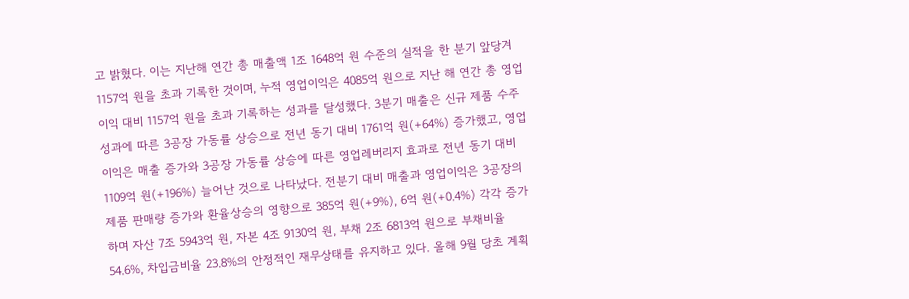고 밝혔다. 이는 지난해 연간 총 매출액 1조 1648억 원 수준의 실적을 한 분기 앞당겨 1157억 원을 초과 기록한 것이며, 누적 영업이익은 4085억 원으로 지난 해 연간 총 영업이익 대비 1157억 원을 초과 기록하는 성과를 달성했다. 3분기 매출은 신규 제품 수주 성과에 따른 3공장 가동률 상승으로 전년 동기 대비 1761억 원(+64%) 증가했고, 영업이익은 매출 증가와 3공장 가동률 상승에 따른 영업레버리지 효과로 전년 동기 대비 1109억 원(+196%) 늘어난 것으로 나타났다. 전분기 대비 매출과 영업이익은 3공장의 제품 판매량 증가와 환율상승의 영향으로 385억 원(+9%), 6억 원(+0.4%) 각각 증가하며 자산 7조 5943억 원, 자본 4조 9130억 원, 부채 2조 6813억 원으로 부채비율 54.6%, 차입금비율 23.8%의 안정적인 재무상태를 유지하고 있다. 올해 9월 당초 계획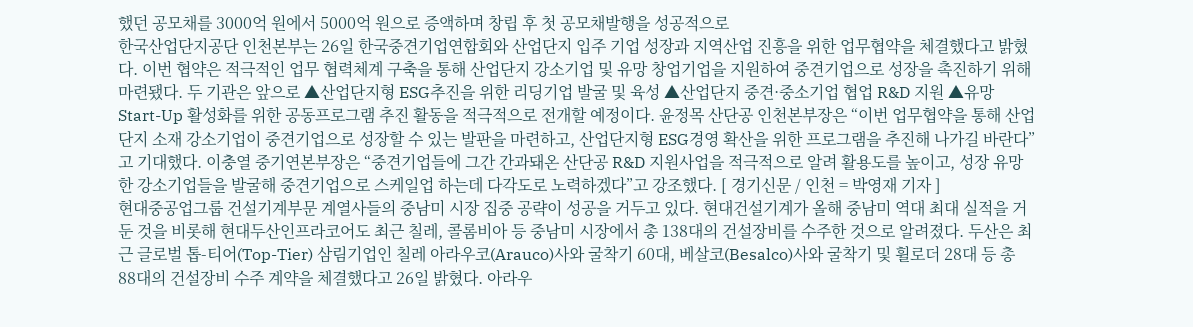했던 공모채를 3000억 원에서 5000억 원으로 증액하며 창립 후 첫 공모채발행을 성공적으로
한국산업단지공단 인천본부는 26일 한국중견기업연합회와 산업단지 입주 기업 성장과 지역산업 진흥을 위한 업무협약을 체결했다고 밝혔다. 이번 협약은 적극적인 업무 협력체계 구축을 통해 산업단지 강소기업 및 유망 창업기업을 지원하여 중견기업으로 성장을 촉진하기 위해 마련됐다. 두 기관은 앞으로 ▲산업단지형 ESG추진을 위한 리딩기업 발굴 및 육성 ▲산업단지 중견·중소기업 협업 R&D 지원 ▲유망 Start-Up 활성화를 위한 공동프로그램 추진 활동을 적극적으로 전개할 예정이다. 윤정목 산단공 인천본부장은 “이번 업무협약을 통해 산업단지 소재 강소기업이 중견기업으로 성장할 수 있는 발판을 마련하고, 산업단지형 ESG경영 확산을 위한 프로그램을 추진해 나가길 바란다”고 기대했다. 이충열 중기연본부장은 “중견기업들에 그간 간과돼온 산단공 R&D 지원사업을 적극적으로 알려 활용도를 높이고, 성장 유망한 강소기업들을 발굴해 중견기업으로 스케일업 하는데 다각도로 노력하겠다”고 강조했다. [ 경기신문 / 인천 = 박영재 기자 ]
현대중공업그룹 건설기계부문 계열사들의 중남미 시장 집중 공략이 성공을 거두고 있다. 현대건설기계가 올해 중남미 역대 최대 실적을 거둔 것을 비롯해 현대두산인프라코어도 최근 칠레, 콜롬비아 등 중남미 시장에서 총 138대의 건설장비를 수주한 것으로 알려졌다. 두산은 최근 글로벌 톱-티어(Top-Tier) 삼림기업인 칠레 아라우코(Arauco)사와 굴착기 60대, 베살코(Besalco)사와 굴착기 및 휠로더 28대 등 총 88대의 건설장비 수주 계약을 체결했다고 26일 밝혔다. 아라우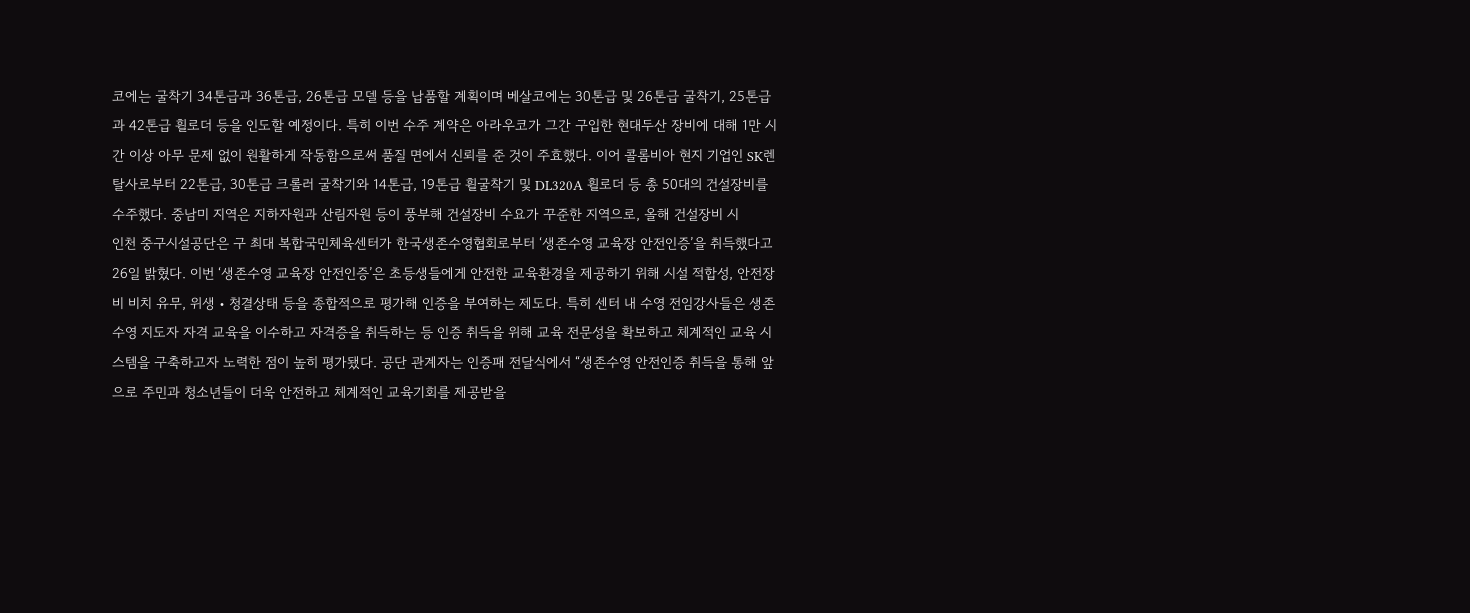코에는 굴착기 34톤급과 36톤급, 26톤급 모델 등을 납품할 계획이며 베살코에는 30톤급 및 26톤급 굴착기, 25톤급과 42톤급 휠로더 등을 인도할 예정이다. 특히 이번 수주 계약은 아라우코가 그간 구입한 현대두산 장비에 대해 1만 시간 이상 아무 문제 없이 원활하게 작동함으로써 품질 면에서 신뢰를 준 것이 주효했다. 이어 콜롬비아 현지 기업인 SK렌탈사로부터 22톤급, 30톤급 크롤러 굴착기와 14톤급, 19톤급 휠굴착기 및 DL320A 휠로더 등 총 50대의 건설장비를 수주했다. 중남미 지역은 지하자원과 산림자원 등이 풍부해 건설장비 수요가 꾸준한 지역으로, 올해 건설장비 시
인천 중구시설공단은 구 최대 복합국민체육센터가 한국생존수영협회로부터 ‘생존수영 교육장 안전인증’을 취득했다고 26일 밝혔다. 이번 ‘생존수영 교육장 안전인증’은 초등생들에게 안전한 교육환경을 제공하기 위해 시설 적합성, 안전장비 비치 유무, 위생‧청결상태 등을 종합적으로 평가해 인증을 부여하는 제도다. 특히 센터 내 수영 전임강사들은 생존수영 지도자 자격 교육을 이수하고 자격증을 취득하는 등 인증 취득을 위해 교육 전문성을 확보하고 체계적인 교육 시스템을 구축하고자 노력한 점이 높히 평가됐다. 공단 관계자는 인증패 전달식에서 “생존수영 안전인증 취득을 통해 앞으로 주민과 청소년들이 더욱 안전하고 체계적인 교육기회를 제공받을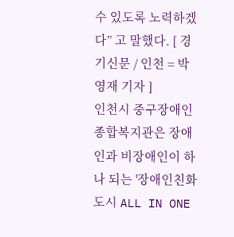수 있도록 노력하겠다” 고 말했다. [ 경기신문 / 인천 = 박영재 기자 ]
인천시 중구장애인종합복지관은 장애인과 비장애인이 하나 되는 '장애인친화도시 ALL IN ONE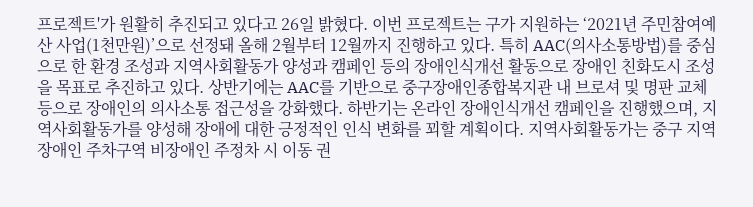프로젝트'가 원활히 추진되고 있다고 26일 밝혔다. 이번 프로젝트는 구가 지원하는 ‘2021년 주민참여예산 사업(1천만원)’으로 선정돼 올해 2월부터 12월까지 진행하고 있다. 특히 AAC(의사소통방법)를 중심으로 한 환경 조성과 지역사회활동가 양성과 캠페인 등의 장애인식개선 활동으로 장애인 친화도시 조성을 목표로 추진하고 있다. 상반기에는 AAC를 기반으로 중구장애인종합복지관 내 브로셔 및 명판 교체 등으로 장애인의 의사소통 접근성을 강화했다. 하반기는 온라인 장애인식개선 캠페인을 진행했으며, 지역사회활동가를 양성해 장애에 대한 긍정적인 인식 변화를 꾀할 계획이다. 지역사회활동가는 중구 지역 장애인 주차구역 비장애인 주정차 시 이동 권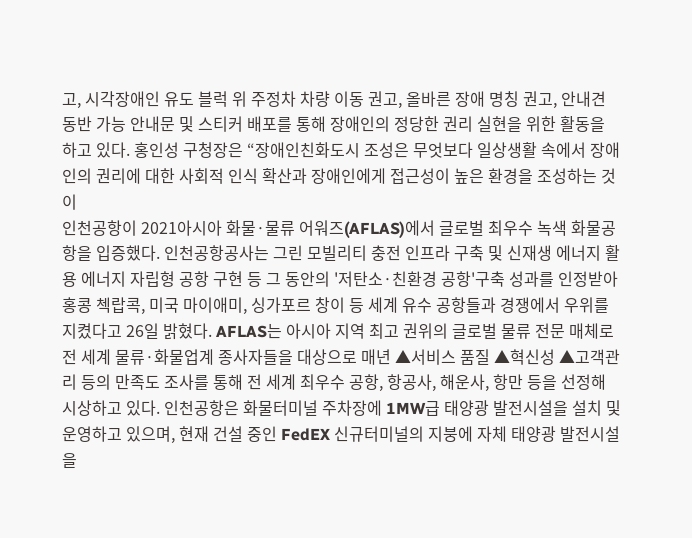고, 시각장애인 유도 블럭 위 주정차 차량 이동 권고, 올바른 장애 명칭 권고, 안내견 동반 가능 안내문 및 스티커 배포를 통해 장애인의 정당한 권리 실현을 위한 활동을 하고 있다. 홍인성 구청장은 “장애인친화도시 조성은 무엇보다 일상생활 속에서 장애인의 권리에 대한 사회적 인식 확산과 장애인에게 접근성이 높은 환경을 조성하는 것이
인천공항이 2021아시아 화물·물류 어워즈(AFLAS)에서 글로벌 최우수 녹색 화물공항을 입증했다. 인천공항공사는 그린 모빌리티 충전 인프라 구축 및 신재생 에너지 활용 에너지 자립형 공항 구현 등 그 동안의 '저탄소·친환경 공항'구축 성과를 인정받아 홍콩 첵랍콕, 미국 마이애미, 싱가포르 창이 등 세계 유수 공항들과 경쟁에서 우위를 지켰다고 26일 밝혔다. AFLAS는 아시아 지역 최고 권위의 글로벌 물류 전문 매체로 전 세계 물류·화물업계 종사자들을 대상으로 매년 ▲서비스 품질 ▲혁신성 ▲고객관리 등의 만족도 조사를 통해 전 세계 최우수 공항, 항공사, 해운사, 항만 등을 선정해 시상하고 있다. 인천공항은 화물터미널 주차장에 1MW급 태양광 발전시설을 설치 및 운영하고 있으며, 현재 건설 중인 FedEX 신규터미널의 지붕에 자체 태양광 발전시설을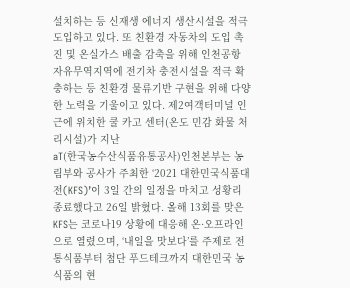설치하는 등 신재생 에너지 생산시설을 적극 도입하고 있다. 또 친환경 자동차의 도입 촉진 및 온실가스 배출 감축을 위해 인천공항 자유무역지역에 전기차 충전시설을 적극 확충하는 등 친환경 물류기반 구현을 위해 다양한 노력을 기울이고 있다. 제2여객터미널 인근에 위치한 쿨 카고 센터(온도 민감 화물 처리시설)가 지난
aT(한국농수산식품유통공사)인천본부는 농림부와 공사가 주최한 ‘2021 대한민국식품대전(KFS)’이 3일 간의 일정을 마치고 성황리 종료했다고 26일 밝혔다. 올해 13회를 맞은 KFS는 코로나19 상황에 대응해 온·오프라인으로 열렸으며, ‘내일을 맛보다’를 주제로 전통식품부터 첨단 푸드테크까지 대한민국 농식품의 현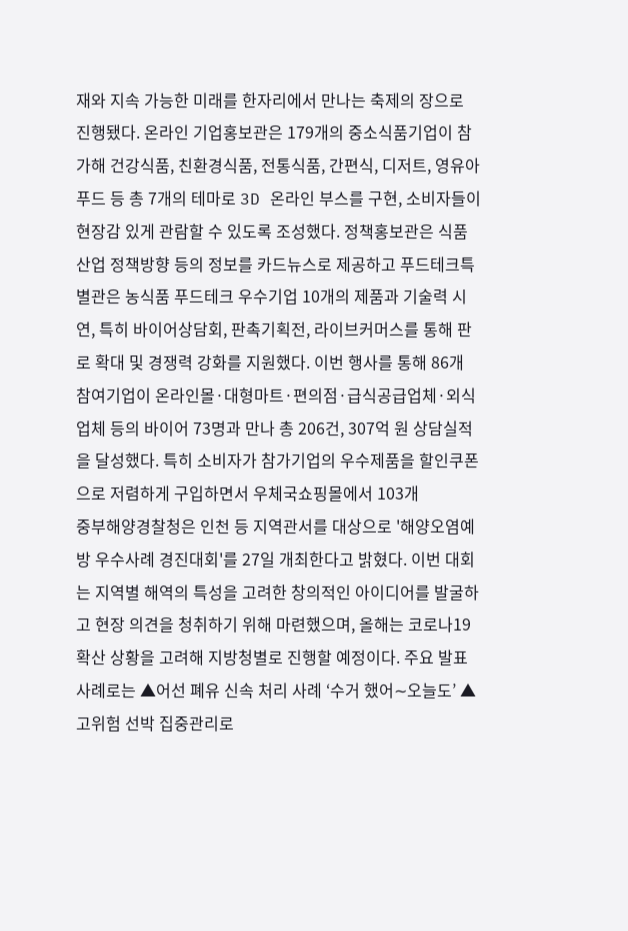재와 지속 가능한 미래를 한자리에서 만나는 축제의 장으로 진행됐다. 온라인 기업홍보관은 179개의 중소식품기업이 참가해 건강식품, 친환경식품, 전통식품, 간편식, 디저트, 영유아푸드 등 총 7개의 테마로 3D 온라인 부스를 구현, 소비자들이 현장감 있게 관람할 수 있도록 조성했다. 정책홍보관은 식품산업 정책방향 등의 정보를 카드뉴스로 제공하고 푸드테크특별관은 농식품 푸드테크 우수기업 10개의 제품과 기술력 시연, 특히 바이어상담회, 판촉기획전, 라이브커머스를 통해 판로 확대 및 경쟁력 강화를 지원했다. 이번 행사를 통해 86개 참여기업이 온라인몰·대형마트·편의점·급식공급업체·외식업체 등의 바이어 73명과 만나 총 206건, 307억 원 상담실적을 달성했다. 특히 소비자가 참가기업의 우수제품을 할인쿠폰으로 저렴하게 구입하면서 우체국쇼핑몰에서 103개
중부해양경찰청은 인천 등 지역관서를 대상으로 '해양오염예방 우수사례 경진대회'를 27일 개최한다고 밝혔다. 이번 대회는 지역별 해역의 특성을 고려한 창의적인 아이디어를 발굴하고 현장 의견을 청취하기 위해 마련했으며, 올해는 코로나19 확산 상황을 고려해 지방청별로 진행할 예정이다. 주요 발표사례로는 ▲어선 폐유 신속 처리 사례 ‘수거 했어∼오늘도’ ▲고위험 선박 집중관리로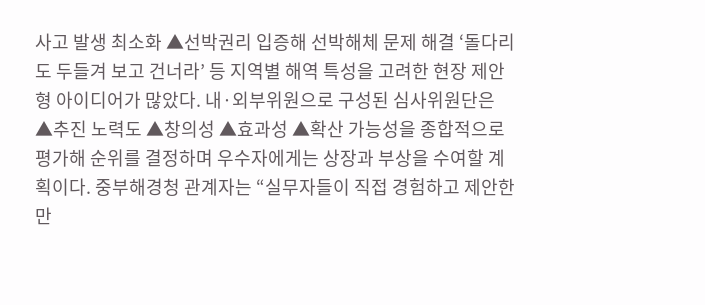사고 발생 최소화 ▲선박권리 입증해 선박해체 문제 해결 ‘돌다리도 두들겨 보고 건너라’ 등 지역별 해역 특성을 고려한 현장 제안형 아이디어가 많았다. 내·외부위원으로 구성된 심사위원단은 ▲추진 노력도 ▲창의성 ▲효과성 ▲확산 가능성을 종합적으로 평가해 순위를 결정하며 우수자에게는 상장과 부상을 수여할 계획이다. 중부해경청 관계자는 “실무자들이 직접 경험하고 제안한 만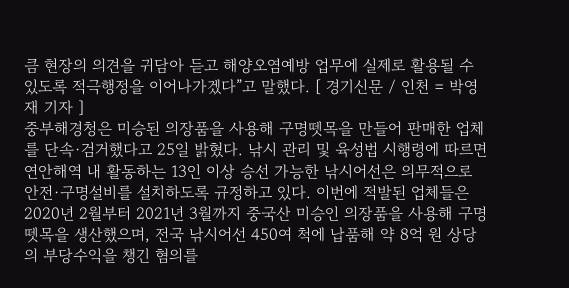큼 현장의 의견을 귀담아 듣고 해양오염예방 업무에 실제로 활용될 수 있도록 적극행정을 이어나가겠다”고 말했다. [ 경기신문 / 인천 = 박영재 기자 ]
중부해경청은 미승된 의장품을 사용해 구명뗏목을 만들어 판매한 업체를 단속·검거했다고 25일 밝혔다. 낚시 관리 및 육성법 시행령에 따르면 연안해역 내 활동하는 13인 이상 승선 가능한 낚시어선은 의무적으로 안전·구명설비를 설치하도록 규정하고 있다. 이번에 적발된 업체들은 2020년 2월부터 2021년 3월까지 중국산 미승인 의장품을 사용해 구명뗏목을 생산했으며, 전국 낚시어선 450여 척에 납품해 약 8억 원 상당의 부당수익을 챙긴 혐의를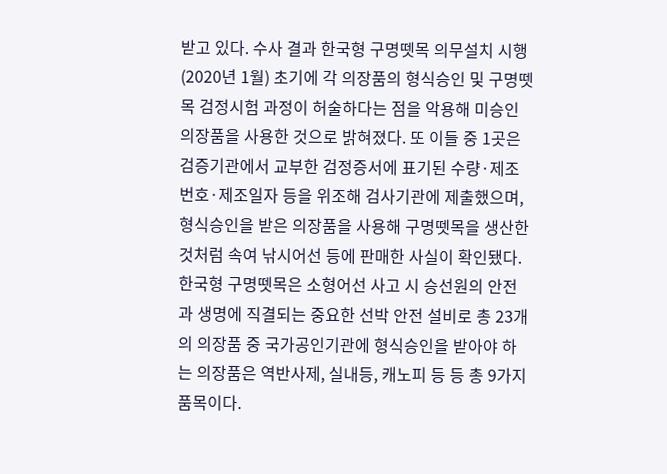받고 있다. 수사 결과 한국형 구명뗏목 의무설치 시행(2020년 1월) 초기에 각 의장품의 형식승인 및 구명뗏목 검정시험 과정이 허술하다는 점을 악용해 미승인 의장품을 사용한 것으로 밝혀졌다. 또 이들 중 1곳은 검증기관에서 교부한 검정증서에 표기된 수량·제조번호·제조일자 등을 위조해 검사기관에 제출했으며, 형식승인을 받은 의장품을 사용해 구명뗏목을 생산한 것처럼 속여 낚시어선 등에 판매한 사실이 확인됐다. 한국형 구명뗏목은 소형어선 사고 시 승선원의 안전과 생명에 직결되는 중요한 선박 안전 설비로 총 23개의 의장품 중 국가공인기관에 형식승인을 받아야 하는 의장품은 역반사제, 실내등, 캐노피 등 등 총 9가지 품목이다.